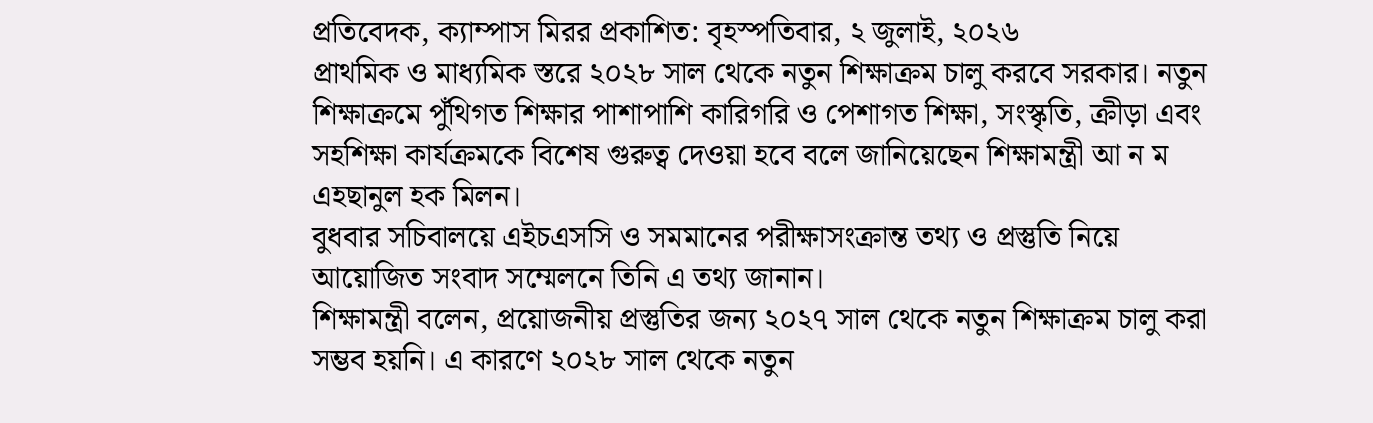প্রতিবেদক, ক্যাম্পাস মিরর প্রকাশিত: বৃহস্পতিবার, ২ জুলাই, ২০২৬
প্রাথমিক ও মাধ্যমিক স্তরে ২০২৮ সাল থেকে নতুন শিক্ষাক্রম চালু করবে সরকার। নতুন শিক্ষাক্রমে পুঁথিগত শিক্ষার পাশাপাশি কারিগরি ও পেশাগত শিক্ষা, সংস্কৃতি, ক্রীড়া এবং সহশিক্ষা কার্যক্রমকে বিশেষ গুরুত্ব দেওয়া হবে বলে জানিয়েছেন শিক্ষামন্ত্রী আ ন ম এহছানুল হক মিলন।
বুধবার সচিবালয়ে এইচএসসি ও সমমানের পরীক্ষাসংক্রান্ত তথ্য ও প্রস্তুতি নিয়ে আয়োজিত সংবাদ সম্মেলনে তিনি এ তথ্য জানান।
শিক্ষামন্ত্রী বলেন, প্রয়োজনীয় প্রস্তুতির জন্য ২০২৭ সাল থেকে নতুন শিক্ষাক্রম চালু করা সম্ভব হয়নি। এ কারণে ২০২৮ সাল থেকে নতুন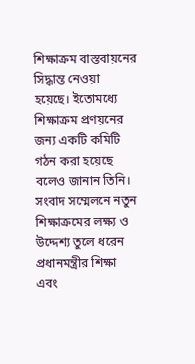শিক্ষাক্রম বাস্তবায়নের সিদ্ধান্ত নেওয়া হয়েছে। ইতোমধ্যে শিক্ষাক্রম প্রণয়নের জন্য একটি কমিটি গঠন করা হয়েছে বলেও জানান তিনি।
সংবাদ সম্মেলনে নতুন শিক্ষাক্রমের লক্ষ্য ও উদ্দেশ্য তুলে ধরেন প্রধানমন্ত্রীর শিক্ষা এবং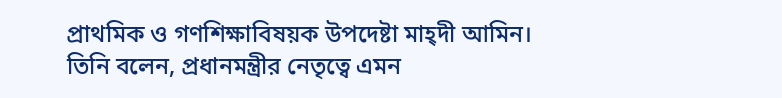প্রাথমিক ও গণশিক্ষাবিষয়ক উপদেষ্টা মাহ্দী আমিন। তিনি বলেন, প্রধানমন্ত্রীর নেতৃত্বে এমন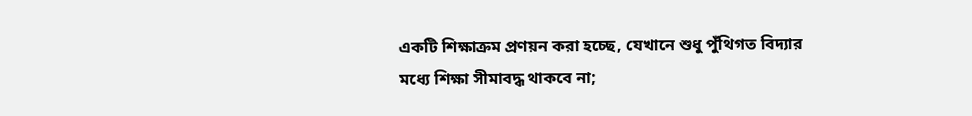একটি শিক্ষাক্রম প্রণয়ন করা হচ্ছে, যেখানে শুধু পুঁথিগত বিদ্যার মধ্যে শিক্ষা সীমাবদ্ধ থাকবে না;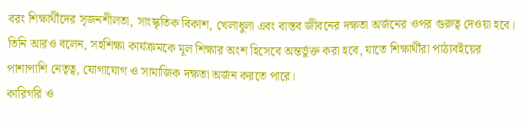বরং শিক্ষার্থীদের সৃজনশীলতা, সাংস্কৃতিক বিকাশ, খেলাধুলা এবং বাস্তব জীবনের দক্ষতা অর্জনের ওপর গুরুত্ব দেওয়া হবে।
তিনি আরও বলেন, সহশিক্ষা কার্যক্রমকে মূল শিক্ষার অংশ হিসেবে অন্তর্ভুক্ত করা হবে, যাতে শিক্ষার্থীরা পাঠ্যবইয়ের পাশাপাশি নেতৃত্ব, যোগাযোগ ও সামাজিক দক্ষতা অর্জন করতে পারে।
কারিগরি ও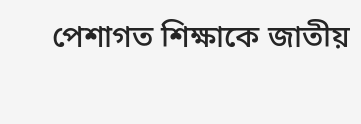পেশাগত শিক্ষাকে জাতীয়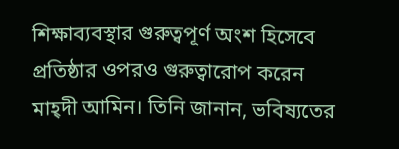শিক্ষাব্যবস্থার গুরুত্বপূর্ণ অংশ হিসেবে প্রতিষ্ঠার ওপরও গুরুত্বারোপ করেন মাহ্দী আমিন। তিনি জানান, ভবিষ্যতের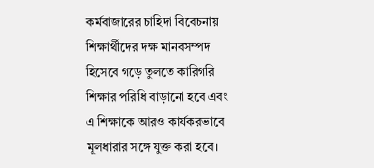কর্মবাজারের চাহিদা বিবেচনায় শিক্ষার্থীদের দক্ষ মানবসম্পদ হিসেবে গড়ে তুলতে কারিগরি শিক্ষার পরিধি বাড়ানো হবে এবং এ শিক্ষাকে আরও কার্যকরভাবে মূলধারার সঙ্গে যুক্ত করা হবে।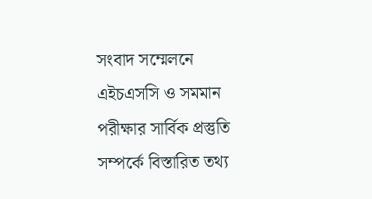সংবাদ সম্মেলনে এইচএসসি ও সমমান পরীক্ষার সার্বিক প্রস্তুতি সম্পর্কে বিস্তারিত তথ্য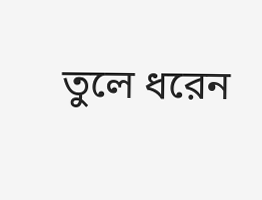তুলে ধরেন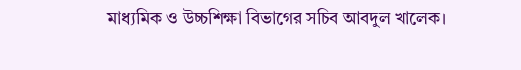মাধ্যমিক ও উচ্চশিক্ষা বিভাগের সচিব আবদুল খালেক।